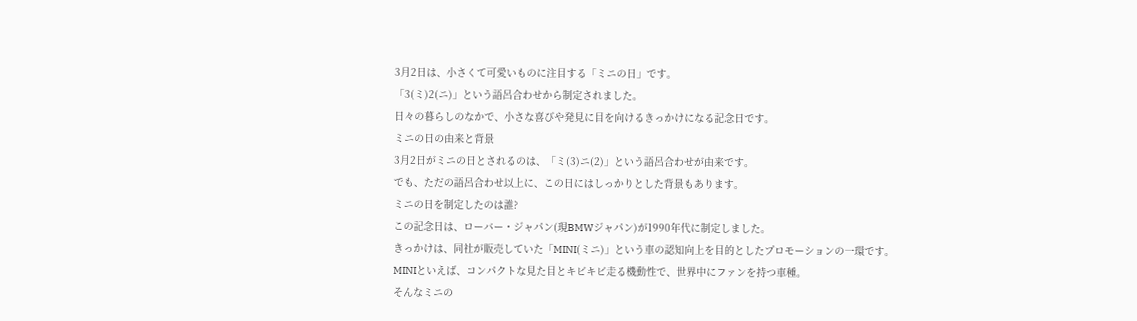3月2日は、小さくて可愛いものに注目する「ミニの日」です。
「3(ミ)2(ニ)」という語呂合わせから制定されました。
日々の暮らしのなかで、小さな喜びや発見に目を向けるきっかけになる記念日です。
ミニの日の由来と背景
3月2日がミニの日とされるのは、「ミ(3)ニ(2)」という語呂合わせが由来です。
でも、ただの語呂合わせ以上に、この日にはしっかりとした背景もあります。
ミニの日を制定したのは誰?
この記念日は、ローバー・ジャパン(現BMWジャパン)が1990年代に制定しました。
きっかけは、同社が販売していた「MINI(ミニ)」という車の認知向上を目的としたプロモーションの一環です。
MINIといえば、コンパクトな見た目とキビキビ走る機動性で、世界中にファンを持つ車種。
そんなミニの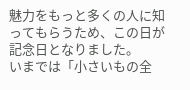魅力をもっと多くの人に知ってもらうため、この日が記念日となりました。
いまでは「小さいもの全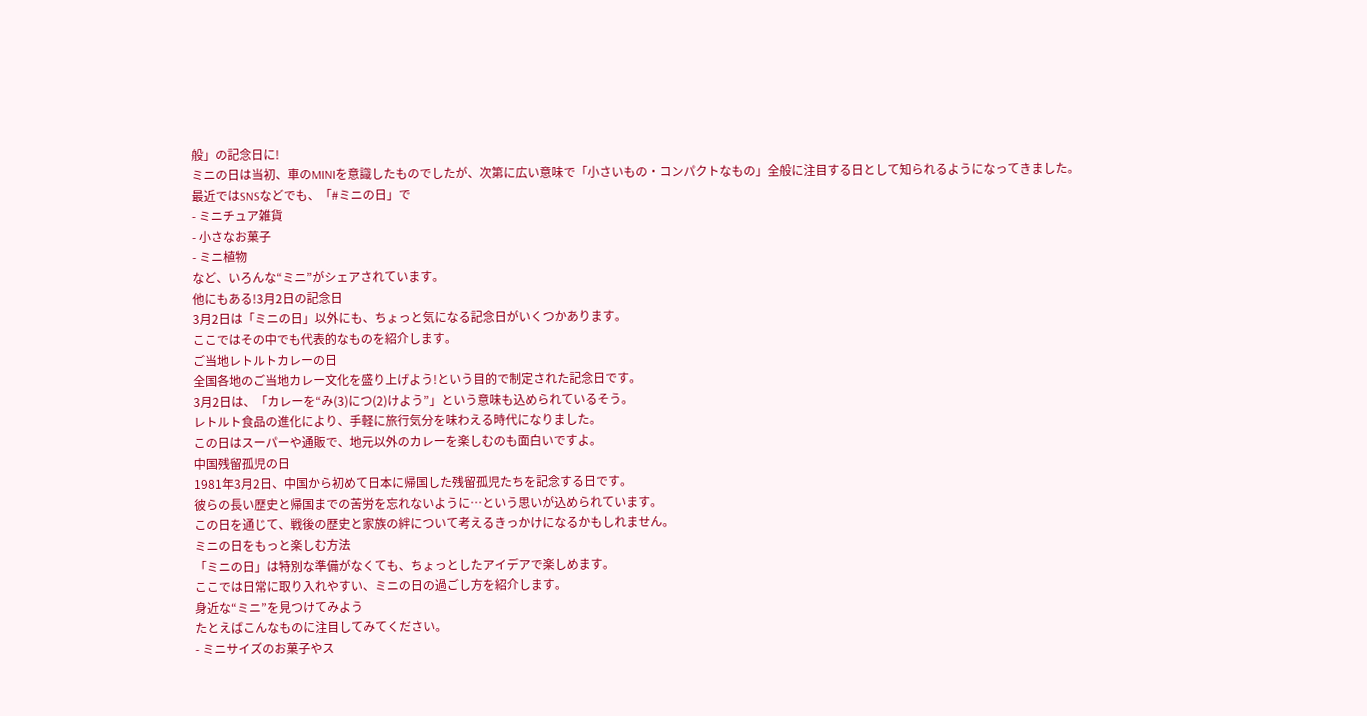般」の記念日に!
ミニの日は当初、車のMINIを意識したものでしたが、次第に広い意味で「小さいもの・コンパクトなもの」全般に注目する日として知られるようになってきました。
最近ではSNSなどでも、「#ミニの日」で
- ミニチュア雑貨
- 小さなお菓子
- ミニ植物
など、いろんな“ミニ”がシェアされています。
他にもある!3月2日の記念日
3月2日は「ミニの日」以外にも、ちょっと気になる記念日がいくつかあります。
ここではその中でも代表的なものを紹介します。
ご当地レトルトカレーの日
全国各地のご当地カレー文化を盛り上げよう!という目的で制定された記念日です。
3月2日は、「カレーを“み(3)につ(2)けよう”」という意味も込められているそう。
レトルト食品の進化により、手軽に旅行気分を味わえる時代になりました。
この日はスーパーや通販で、地元以外のカレーを楽しむのも面白いですよ。
中国残留孤児の日
1981年3月2日、中国から初めて日本に帰国した残留孤児たちを記念する日です。
彼らの長い歴史と帰国までの苦労を忘れないように…という思いが込められています。
この日を通じて、戦後の歴史と家族の絆について考えるきっかけになるかもしれません。
ミニの日をもっと楽しむ方法
「ミニの日」は特別な準備がなくても、ちょっとしたアイデアで楽しめます。
ここでは日常に取り入れやすい、ミニの日の過ごし方を紹介します。
身近な“ミニ”を見つけてみよう
たとえばこんなものに注目してみてください。
- ミニサイズのお菓子やス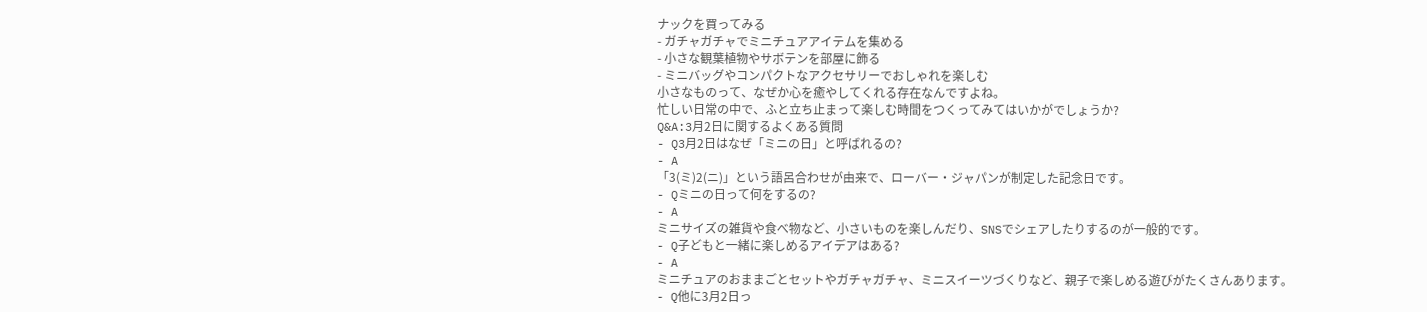ナックを買ってみる
- ガチャガチャでミニチュアアイテムを集める
- 小さな観葉植物やサボテンを部屋に飾る
- ミニバッグやコンパクトなアクセサリーでおしゃれを楽しむ
小さなものって、なぜか心を癒やしてくれる存在なんですよね。
忙しい日常の中で、ふと立ち止まって楽しむ時間をつくってみてはいかがでしょうか?
Q&A:3月2日に関するよくある質問
- Q3月2日はなぜ「ミニの日」と呼ばれるの?
- A
「3(ミ)2(ニ)」という語呂合わせが由来で、ローバー・ジャパンが制定した記念日です。
- Qミニの日って何をするの?
- A
ミニサイズの雑貨や食べ物など、小さいものを楽しんだり、SNSでシェアしたりするのが一般的です。
- Q子どもと一緒に楽しめるアイデアはある?
- A
ミニチュアのおままごとセットやガチャガチャ、ミニスイーツづくりなど、親子で楽しめる遊びがたくさんあります。
- Q他に3月2日っ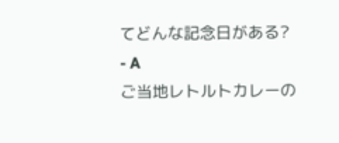てどんな記念日がある?
- A
ご当地レトルトカレーの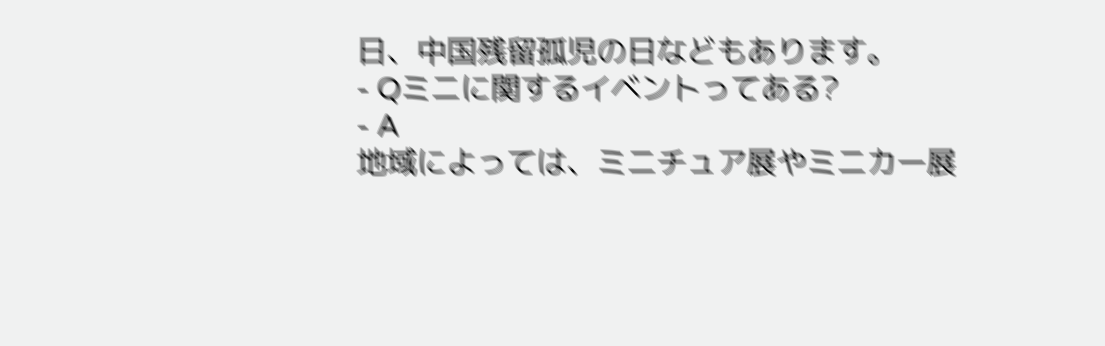日、中国残留孤児の日などもあります。
- Qミニに関するイベントってある?
- A
地域によっては、ミニチュア展やミニカー展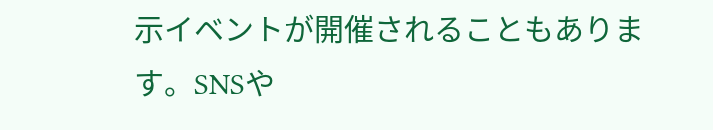示イベントが開催されることもあります。SNSや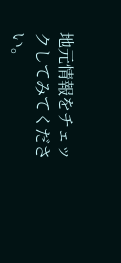地元情報をチェックしてみてください。